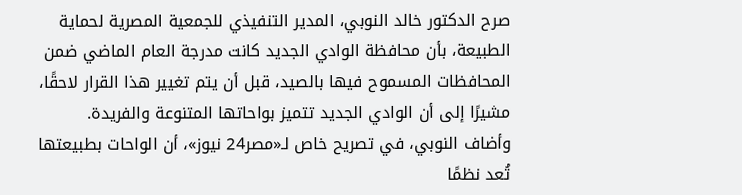صرح الدكتور خالد النوبي، المدير التنفيذي للجمعية المصرية لحماية الطبيعة، بأن محافظة الوادي الجديد كانت مدرجة العام الماضي ضمن المحافظات المسموح فيها بالصيد، قبل أن يتم تغيير هذا القرار لاحقًا، مشيرًا إلى أن الوادي الجديد تتميز بواحاتها المتنوعة والفريدة.
وأضاف النوبي، في تصريح خاص لـ«مصر24 نيوز»، أن الواحات بطبيعتها تُعد نظمًا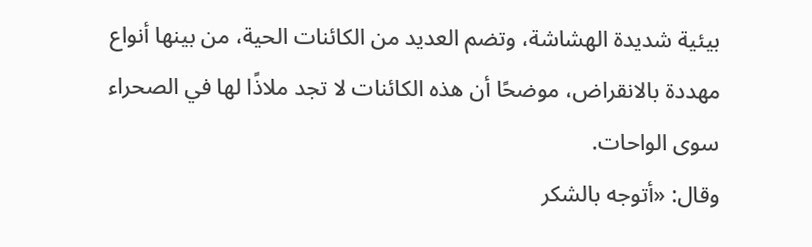بيئية شديدة الهشاشة، وتضم العديد من الكائنات الحية، من بينها أنواع مهددة بالانقراض، موضحًا أن هذه الكائنات لا تجد ملاذًا لها في الصحراء سوى الواحات.
وقال: «أتوجه بالشكر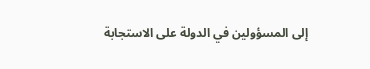إلى المسؤولين في الدولة على الاستجابة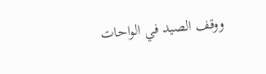ووقف الصيد في الواحات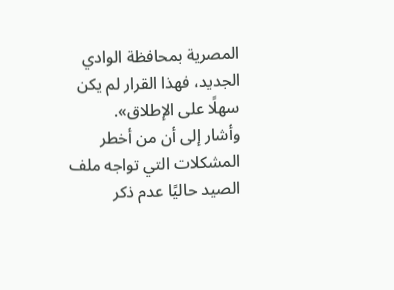المصرية بمحافظة الوادي الجديد، فهذا القرار لم يكن سهلًا على الإطلاق».
وأشار إلى أن من أخطر المشكلات التي تواجه ملف الصيد حاليًا عدم ذكر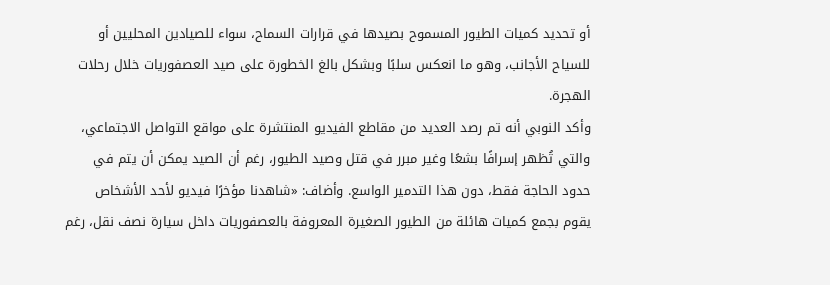أو تحديد كميات الطيور المسموح بصيدها في قرارات السماح، سواء للصيادين المحليين أو للسياح الأجانب، وهو ما انعكس سلبًا وبشكل بالغ الخطورة على صيد العصفوريات خلال رحلات الهجرة.
وأكد النوبي أنه تم رصد العديد من مقاطع الفيديو المنتشرة على مواقع التواصل الاجتماعي، والتي تُظهر إسرافًا بشعًا وغير مبرر في قتل وصيد الطيور، رغم أن الصيد يمكن أن يتم في حدود الحاجة فقط، دون هذا التدمير الواسع. وأضاف: «شاهدنا مؤخرًا فيديو لأحد الأشخاص يقوم بجمع كميات هائلة من الطيور الصغيرة المعروفة بالعصفوريات داخل سيارة نصف نقل، رغم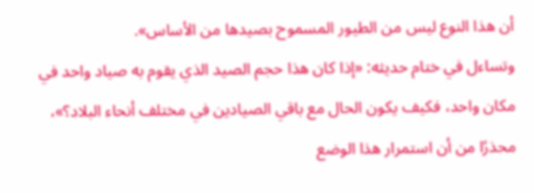أن هذا النوع ليس من الطيور المسموح بصيدها من الأساس».
وتساءل في ختام حديثه: «إذا كان هذا حجم الصيد الذي يقوم به صياد واحد في مكان واحد، فكيف يكون الحال مع باقي الصيادين في مختلف أنحاء البلاد؟»، محذرًا من أن استمرار هذا الوضع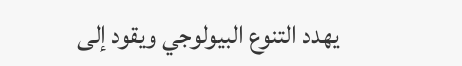يهدد التنوع البيولوجي ويقود إلى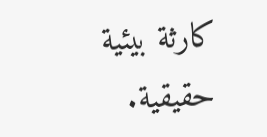كارثة بيئية حقيقية.